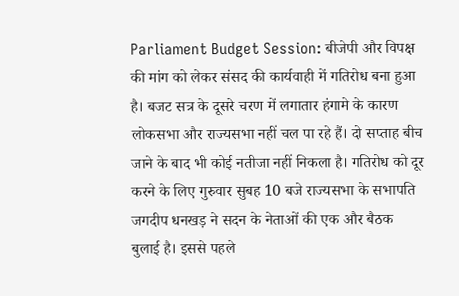Parliament Budget Session: बीजेपी और विपक्ष की मांग को लेकर संसद की कार्यवाही में गतिरोध बना हुआ है। बजट सत्र के दूसरे चरण में लगातार हंगामे के कारण लोकसभा और राज्यसभा नहीं चल पा रहे हैं। दो सप्ताह बीच जाने के बाद भी कोई नतीजा नहीं निकला है। गतिरोध को दूर करने के लिए गुरुवार सुबह 10 बजे राज्यसभा के सभापति जगदीप धनखड़ ने सदन के नेताओं की एक और बैठक बुलाई है। इससे पहले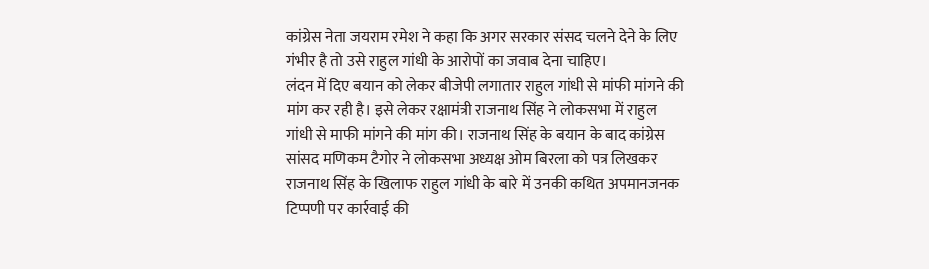कांग्रेस नेता जयराम रमेश ने कहा कि अगर सरकार संसद चलने देने के लिए गंभीर है तो उसे राहुल गांधी के आरोपों का जवाब देना चाहिए।
लंदन में दिए बयान को लेकर बीजेपी लगातार राहुल गांधी से मांफी मांगने की मांग कर रही है। इसे लेकर रक्षामंत्री राजनाथ सिंह ने लोकसभा में राहुल गांधी से माफी मांगने की मांग की। राजनाथ सिंह के बयान के बाद कांग्रेस सांसद मणिकम टैगोर ने लोकसभा अध्यक्ष ओम बिरला को पत्र लिखकर राजनाथ सिंह के खिलाफ राहुल गांधी के बारे में उनकी कथित अपमानजनक टिप्पणी पर कार्रवाई की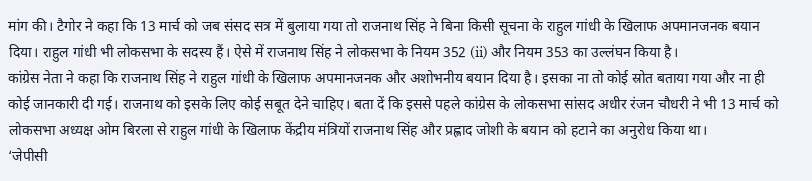मांग की। टैगोर ने कहा कि 13 मार्च को जब संसद सत्र में बुलाया गया तो राजनाथ सिंह ने बिना किसी सूचना के राहुल गांधी के खिलाफ अपमानजनक बयान दिया। राहुल गांधी भी लोकसभा के सदस्य हैं। ऐसे में राजनाथ सिंह ने लोकसभा के नियम 352 (ii) और नियम 353 का उल्लंघन किया है।
कांग्रेस नेता ने कहा कि राजनाथ सिंह ने राहुल गांधी के खिलाफ अपमानजनक और अशोभनीय बयान दिया है। इसका ना तो कोई स्रोत बताया गया और ना ही कोई जानकारी दी गई। राजनाथ को इसके लिए कोई सबूत देने चाहिए। बता दें कि इससे पहले कांग्रेस के लोकसभा सांसद अधीर रंजन चौधरी ने भी 13 मार्च को लोकसभा अध्यक्ष ओम बिरला से राहुल गांधी के खिलाफ केंद्रीय मंत्रियों राजनाथ सिंह और प्रह्लाद जोशी के बयान को हटाने का अनुरोध किया था।
‘जेपीसी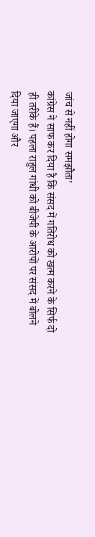जांच से नहीं होगा समझौता’
कांग्रेस ने साफ कर दिया है कि संसद में गतिरोध को खत्म करने के सिर्फ दो ही तरीके हैं। पहला राहुल गांधी को बीजेपी के आरोपों पर संसद में बोलने दिया जाएगा और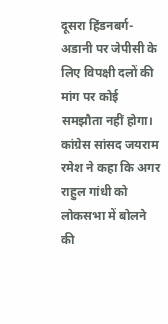दूसरा हिंडनबर्ग-अडानी पर जेपीसी के लिए विपक्षी दलों की मांग पर कोई समझौता नहीं होगा। कांग्रेस सांसद जयराम रमेश ने कहा कि अगर राहुल गांधी को लोकसभा में बोलने की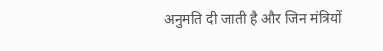अनुमति दी जाती है और जिन मंत्रियों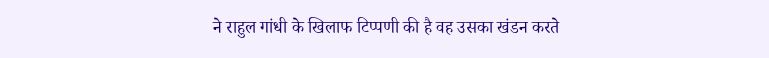ने राहुल गांधी के खिलाफ टिप्पणी की है वह उसका खंडन करते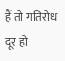हैं तो गतिरोध दूर हो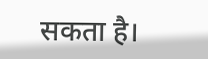सकता है।